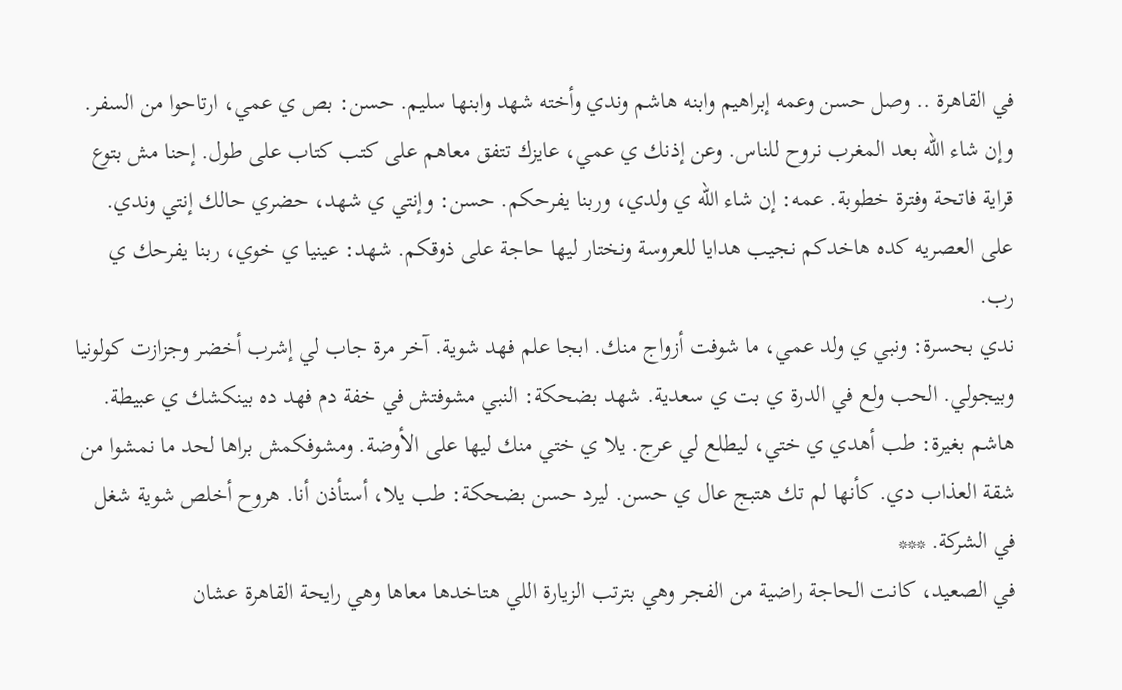في القاهرة .. وصل حسن وعمه إبراهيم وابنه هاشم وندي وأخته شهد وابنها سليم. حسن: بص ي عمي، ارتاحوا من السفر. وإن شاء الله بعد المغرب نروح للناس. وعن إذنك ي عمي، عايزك تتفق معاهم على كتب كتاب على طول. إحنا مش بتوع قراية فاتحة وفترة خطوبة. عمه: إن شاء الله ي ولدي، وربنا يفرحكم. حسن: وإنتي ي شهد، حضري حالك إنتي وندي. على العصريه كده هاخدكم نجيب هدايا للعروسة ونختار ليها حاجة على ذوقكم. شهد: عينيا ي خوي، ربنا يفرحك ي رب.
ندي بحسرة: ونبي ي ولد عمي، ما شوفت أزواج منك. ابجا علم فهد شوية. آخر مرة جاب لي إشرب أخضر وجزازت كولونيا وبيجولي. الحب ولع في الدرة ي بت ي سعدية. شهد بضحكة: النبي مشوفتش في خفة دم فهد ده بينكشك ي عبيطة. هاشم بغيرة: طب أهدي ي ختي، ليطلع لي عرج. يلا ي ختي منك ليها على الأوضة. ومشوفكمش براها لحد ما نمشوا من شقة العذاب دي. كأنها لم تك هتبج عال ي حسن. ليرد حسن بضحكة: طب يلا، أستأذن أنا. هروح أخلص شوية شغل في الشركة. ***
في الصعيد، كانت الحاجة راضية من الفجر وهي بترتب الزيارة اللي هتاخدها معاها وهي رايحة القاهرة عشان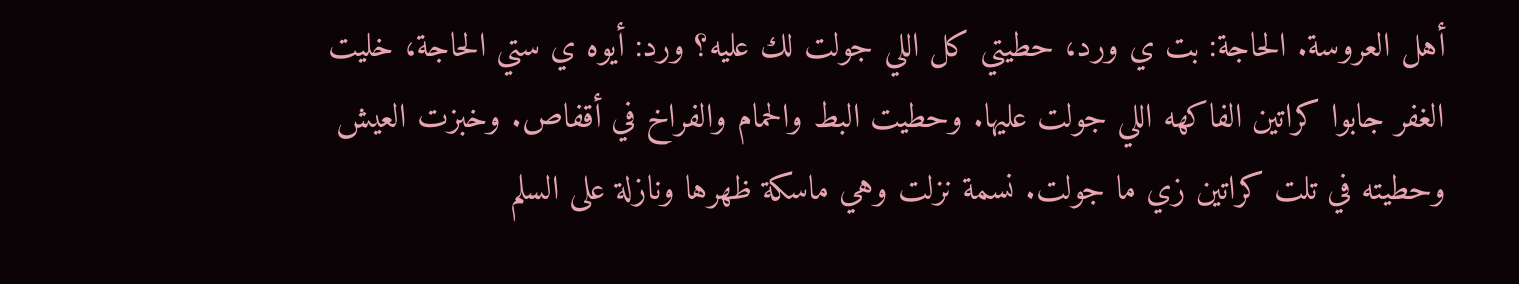أهل العروسة. الحاجة: بت ي ورد، حطيتي كل اللي جولت لك عليه؟ ورد: أيوه ي ستي الحاجة، خليت الغفر جابوا كراتين الفاكهه اللي جولت عليها. وحطيت البط والحمام والفراخ في أقفاص. وخبزت العيش وحطيته في تلت كراتين زي ما جولت. نسمة نزلت وهي ماسكة ظهرها ونازلة على السلم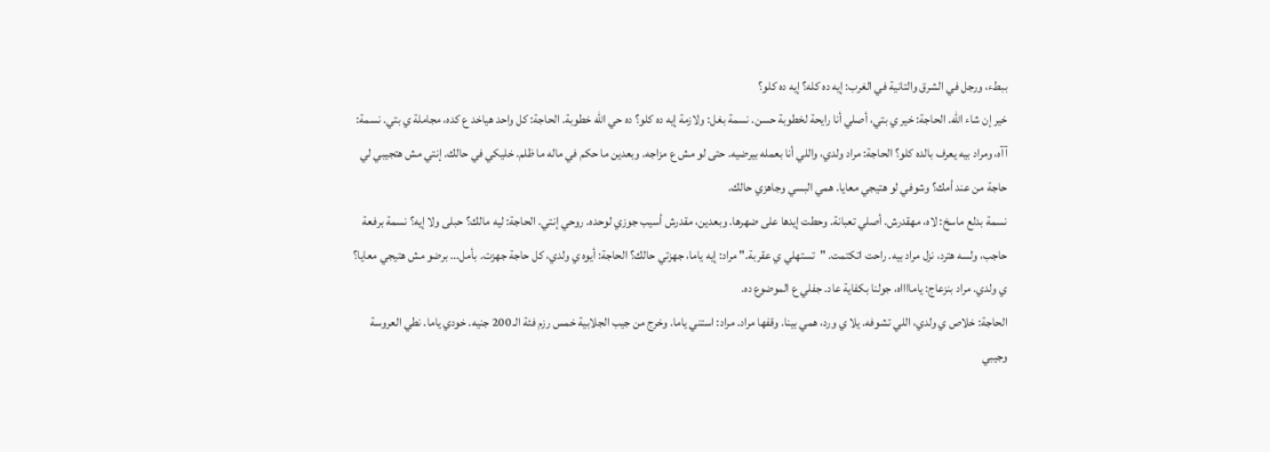ببطء، ورجل في الشرق والتانية في الغرب: إيه ده كله؟ إيه ده كلو؟
خير إن شاء الله. الحاجة: خير ي بتي، أصلي أنا رايحة لخطوبة حسن. نسمة بغل: ولازمة إيه ده كلو؟ ده حي الله خطوبة. الحاجة: كل واحد هياخد ع كده، مجاملة ي بتي. نسمة: آآه، ومراد بيه يعرف بالده كلو؟ الحاجة: مراد ولدي، واللي أنا بعمله بيرضيه. حتى لو مش ع مزاجه. وبعدين ما حكم في ماله ما ظلم. خليكي في حالك. إنتي مش هتجيبي لي حاجة من عند أمك؟ وشوفي لو هتيجي معايا. همي البسي وجاهزي حالك.
نسمة بدلع ماسخ: لاه، مهقدرش. أصلي تعبانة. وحطت إيدها على ضهرها. وبعدين، مقدرش أسيب جوزي لوحده. روحي إنتي. الحاجة: ليه مالك؟ حبلى ولا إيه؟ نسمة برفعة حاجب، ولسه هترد، نزل مراد بيه. راحت اتكتمت. "تستهلي ي عقربة." مراد: إيه ياما، جهزتي حالك؟ الحاجة: أيوه ي ولدي، كل حاجة جهزت. بأمل... برضو مش هتيجي معايا؟ ي ولدي. مراد بنزعاج: يامااااه، جولنا بكفاية عاد. جفلي ع الموضوع ده.
الحاجة: خلاص ي ولدي، اللي تشوفه. يلا ي ورد، همي بينا. وقفها مراد. مراد: استني ياما. وخرج من جيب الجلابية خمس رزم فئة الـ 200 جنيه. خودي ياما. نطي العروسة وجيبي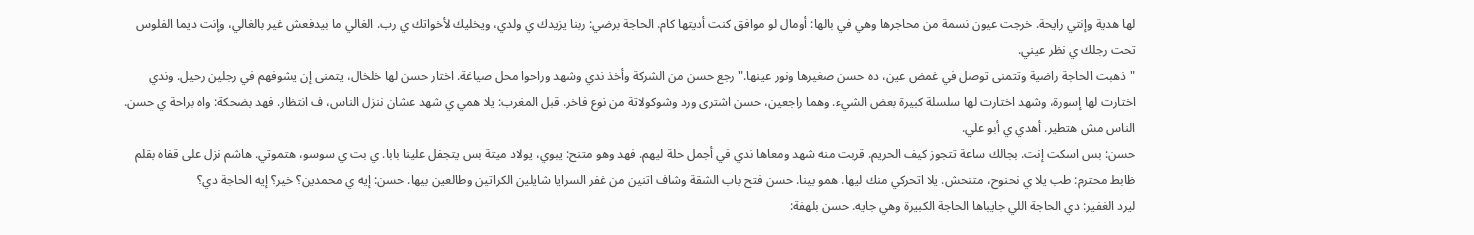لها هدية وإنتي رايحة. خرجت عيون نسمة من محاجرها وهي في بالها: أومال لو موافق كنت أديتها كام. الحاجة برضي: ربنا يزيدك ي ولدي، ويخليك لأخواتك ي رب. الغالي ما بيدفعش غير بالغالي، وإنت ديما الفلوس تحت رجلك ي نظر عيني.
"ذهبت الحاجة راضية وتتمنى توصل في غمض عين، ده حسن صغيرها ونور عينها." رجع حسن من الشركة وأخذ ندي وشهد وراحوا محل صياغة. اختار حسن لها خلخال، يتمنى إن يشوفهم في رجلين رحيل. وندي اختارت لها إسورة، وشهد اختارت لها سلسلة كبيرة بعض الشيء. وهما راجعين، حسن اشترى ورد وشوكولاتة من نوع فاخر. قبل المغرب: يلا همي ي شهد عشان ننزل الناس، ف انتظار. فهد بضحكة: واه براحة ي حسن. الناس مش هتطير. أهدي ي أبو علي.
حسن: بس اسكت إنت. بجالك ساعة تتجوز كيف الحريم. قربت منه شهد ومعاها ندي في أجمل حلة ليهم. فهد وهو متنح: يبوي، يولاد ميتة بس يتجفل علينا بابا. ي بت ي سوسو، هتموتي. هاشم نزل على قفاه بقلم ظابط محترم: طب يلا ي نحنوح، متنحش. يلا اتحركي منك ليها. همو بينا. حسن فتح باب الشقة وشاف اتنين من غفر السرايا شايلين الكراتين وطالعين بيها. حسن: إيه ي محمدين؟ خير؟ إيه الحاجة دي؟
ليرد الغفير: دي الحاجة اللي جايباها الحاجة الكبيرة وهي جايه. حسن بلهفة: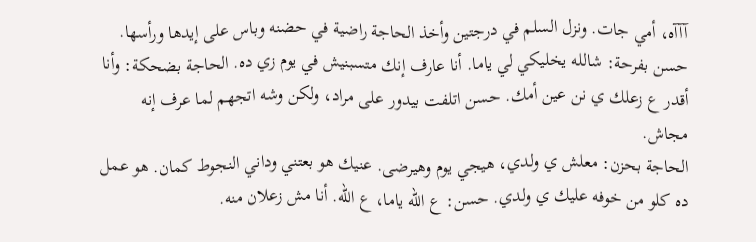آآآه، أمي جات. ونزل السلم في درجتين وأخذ الحاجة راضية في حضنه وباس على إيدها ورأسها. حسن بفرحة: شالله يخليكي لي ياما. أنا عارف إنك متسبنيش في يوم زي ده. الحاجة بضحكة: وأنا أقدر ع زعلك ي نن عين أمك. حسن اتلفت بيدور على مراد، ولكن وشه اتجهم لما عرف إنه مجاش.
الحاجة بحزن: معلش ي ولدي، هيجي يوم وهيرضى. عنيك هو بعتني وداني النجوط كمان. هو عمل ده كلو من خوفه عليك ي ولدي. حسن: ع الله ياما، ع الله. أنا مش زعلان منه.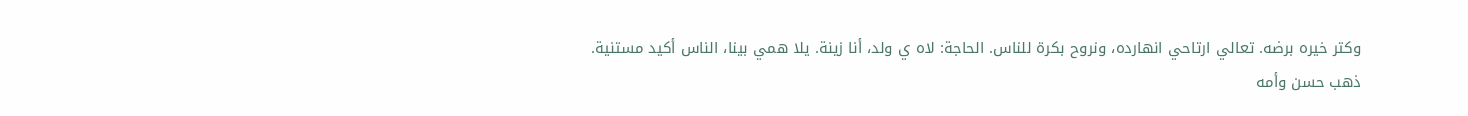وكتر خيره برضه. تعالي ارتاحي انهارده، ونروح بكرة للناس. الحاجة: لاه ي ولد، أنا زينة. يلا همي بينا، الناس أكيد مستنية.
ذهب حسن وأمه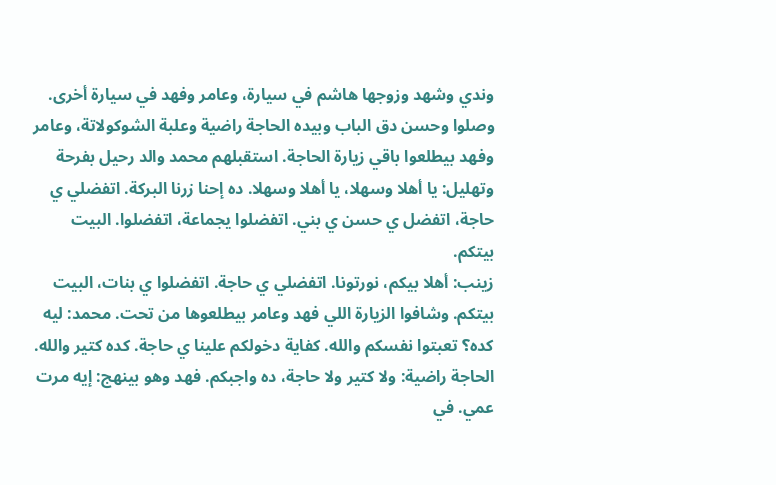وندي وشهد وزوجها هاشم في سيارة، وعامر وفهد في سيارة أخرى. وصلوا وحسن دق الباب وبيده الحاجة راضية وعلبة الشوكولاتة، وعامر وفهد بيطلعوا باقي زيارة الحاجة. استقبلهم محمد والد رحيل بفرحة وتهليل: يا أهلا وسهلا، يا أهلا وسهلا. ده إحنا زرنا البركة. اتفضلي ي حاجة، اتفضل ي حسن ي بني. اتفضلوا يجماعة، اتفضلوا. البيت بيتكم.
زينب: أهلا بيكم، نورتونا. اتفضلي ي حاجة. اتفضلوا ي بنات، البيت بيتكم. وشافوا الزيارة اللي فهد وعامر بيطلعوها من تحت. محمد: ليه كده؟ تعبتوا نفسكم والله. كفاية دخولكم علينا ي حاجة. كده كتير والله. الحاجة راضية: ولا كتير ولا حاجة، ده واجبكم. فهد وهو بينهج: إيه مرت عمي. في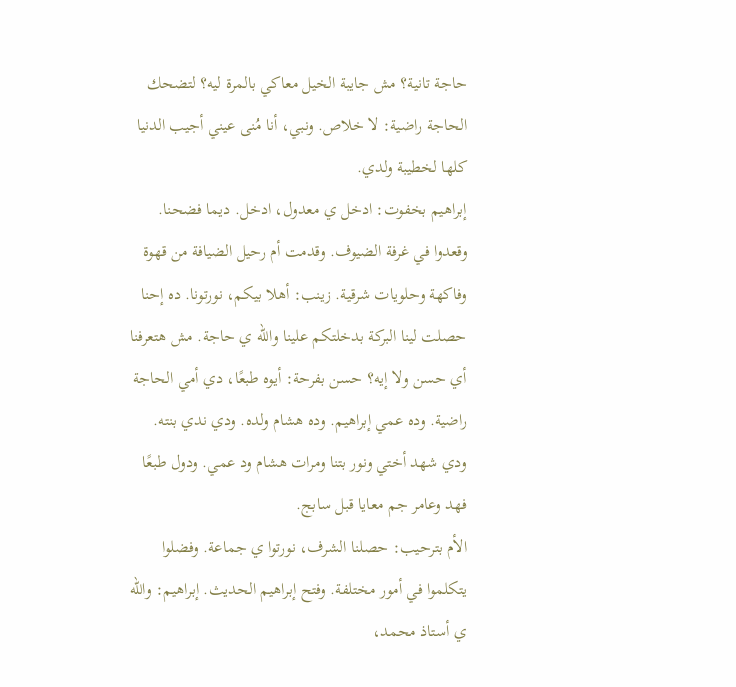حاجة تانية؟ مش جايبة الخيل معاكي بالمرة ليه؟ لتضحك الحاجة راضية: لا خلاص. ونبي، أنا مُنى عيني أجيب الدنيا كلها لخطيبة ولدي.
إبراهيم بخفوت: ادخل ي معدول، ادخل. ديما فضحنا. وقعدوا في غرفة الضيوف. وقدمت أم رحيل الضيافة من قهوة وفاكهة وحلويات شرقية. زينب: أهلا بيكم، نورتونا. ده إحنا حصلت لينا البركة بدخلتكم علينا والله ي حاجة. مش هتعرفنا أي حسن ولا إيه؟ حسن بفرحة: أيوه طبعًا، دي أمي الحاجة راضية. وده عمي إبراهيم. وده هشام ولده. ودي ندي بنته. ودي شهد أختي ونور بتنا ومرات هشام ود عمي. ودول طبعًا فهد وعامر جم معايا قبل سابج.
الأم بترحيب: حصلنا الشرف، نورتوا ي جماعة. وفضلوا يتكلموا في أمور مختلفة. وفتح إبراهيم الحديث. إبراهيم: والله ي أستاذ محمد،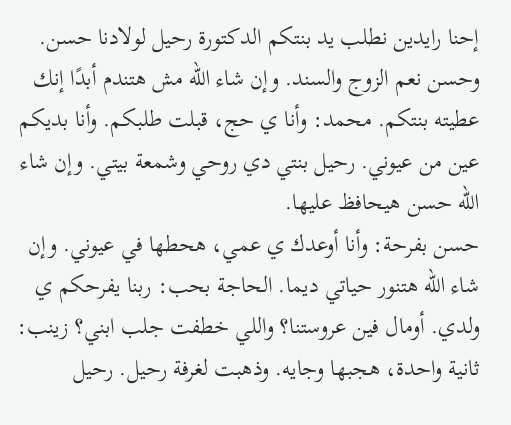إحنا رايدين نطلب يد بنتكم الدكتورة رحيل لولادنا حسن. وحسن نعم الزوج والسند. وإن شاء الله مش هتندم أبدًا إنك عطيته بنتكم. محمد: وأنا ي حج، قبلت طلبكم. وأنا بديكم عين من عيوني. رحيل بنتي دي روحي وشمعة بيتي. وإن شاء الله حسن هيحافظ عليها.
حسن بفرحة: وأنا أوعدك ي عمي، هحطها في عيوني. وإن شاء الله هتنور حياتي ديما. الحاجة بحب: ربنا يفرحكم ي ولدي. أومال فين عروستنا؟ واللي خطفت جلب ابني؟ زينب: ثانية واحدة، هجبها وجايه. وذهبت لغرفة رحيل. رحيل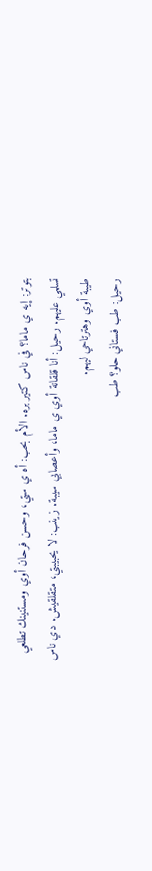بتوتر: إيه ي ماما؟ في ناس كتير بره. الأم بحب: أه ي ستي، وحسن فرحان أوي ومستنينك تطلعي تسلمي عليهم. رحيل: أنا قلقانة أوي ي ماما، وأعصابي سيبة. زينب: لا يحبيبتي، متقلقيش. دي ناس طيبة أوي وهترتاحي ليهم.
رحيل: طب فستاني حلو؟ طب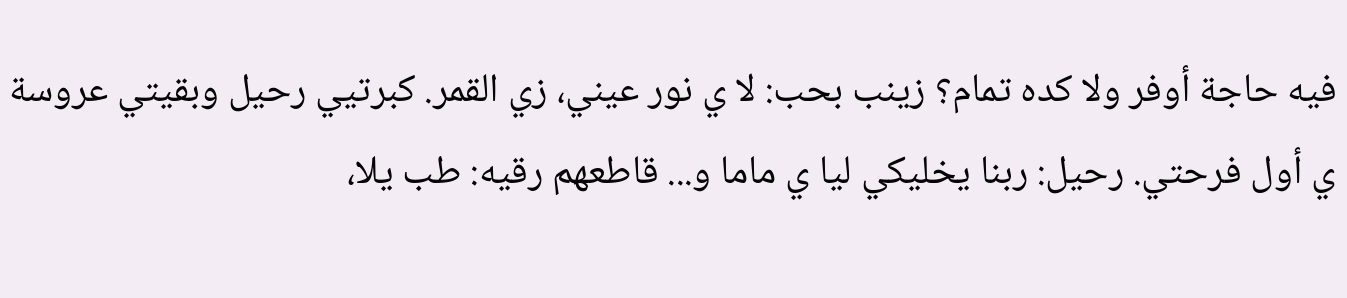فيه حاجة أوفر ولا كده تمام؟ زينب بحب: لا ي نور عيني، زي القمر. كبرتيي رحيل وبقيتي عروسة ي أول فرحتي. رحيل: ربنا يخليكي ليا ي ماما و... قاطعهم رقيه: طب يلا،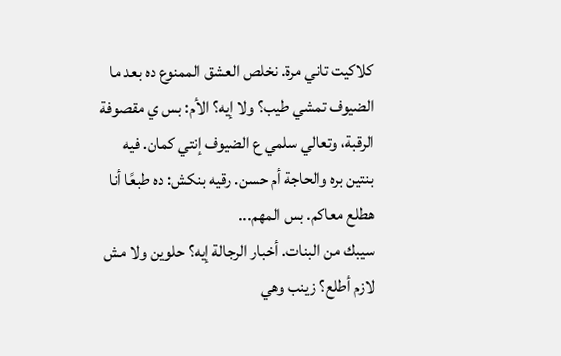كلاكيت تاني مرة. نخلص العشق الممنوع ده بعد ما الضيوف تمشي طيب؟ ولا إيه؟ الأم: بس ي مقصوفة الرقبة، وتعالي سلمي ع الضيوف إنتي كمان. فيه بنتين بره والحاجة أم حسن. رقيه بنكش: ده طبعًا أنا هطلع معاكم. بس المهم...
سيبك من البنات. أخبار الرجالة إيه؟ حلوين ولا مش لازم أطلع؟ زينب وهي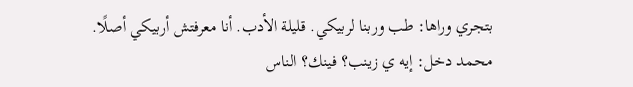بتجري وراها: طب وربنا لربيكي. قليلة الأدب. أنا معرفتش أربيكي أصلًا. محمد دخل: إيه ي زينب؟ فينك؟ الناس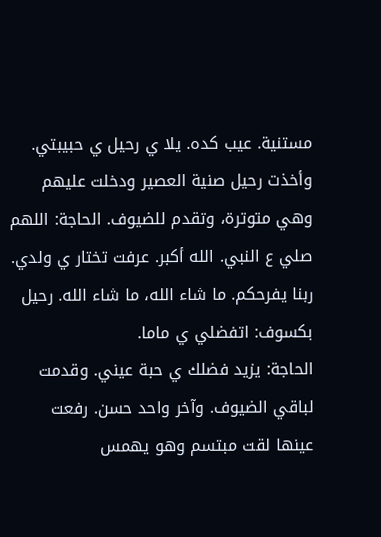مستنية. عيب كده. يلا ي رحيل ي حبيبتي. وأخذت رحيل صنية العصير ودخلت عليهم وهي متوترة، وتقدم للضيوف. الحاجة: اللهم صلي ع النبي. الله أكبر. عرفت تختار ي ولدي. ربنا يفرحكم. ما شاء الله، ما شاء الله. رحيل بكسوف: اتفضلي ي ماما.
الحاجة: يزيد فضلك ي حبة عيني. وقدمت لباقي الضيوف. وآخر واحد حسن. رفعت عينها لقت مبتسم وهو يهمس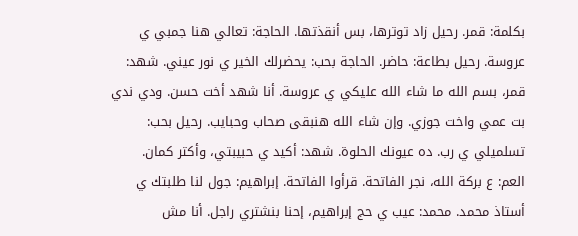بكلمة: قمر. رحيل زاد توترها، بس أنقذتها. الحاجة: تعالي هنا جمبي ي عروسة. رحيل بطاعة: حاضر. الحاجة بحب: يحضرلك الخير ي نور عيني. شهد: قمر، بسم الله ما شاء الله عليكي ي عروسة. أنا شهد أخت حسن. ودي ندي بت عمي واخت جوزي. وإن شاء الله هنبقى صحاب وحبايب. رحيل بحب: تسلميلي ي رب. ده عيونك الحلوة. شهد: أكيد ي حبيبتي، وأكتر كمان.
العم: ع بركة الله، نجر الفاتحة. قرأوا الفاتحة. إبراهيم: جول لنا طلبتك ي أستاذ محمد. محمد: عيب ي حج إبراهيم، إحنا بنشتري راجل. أنا مش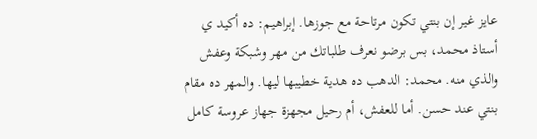عايز غير إن بنتي تكون مرتاحة مع جوزها. إبراهيم: ده أكيد ي أستاذ محمد، بس برضو نعرف طلباتك من مهر وشبكة وعفش والذي منه. محمد: الدهب ده هدية خطيبها ليها. والمهر ده مقام بنتي عند حسن. أما للعفش، أم رحيل مجهزة جهاز عروسة كامل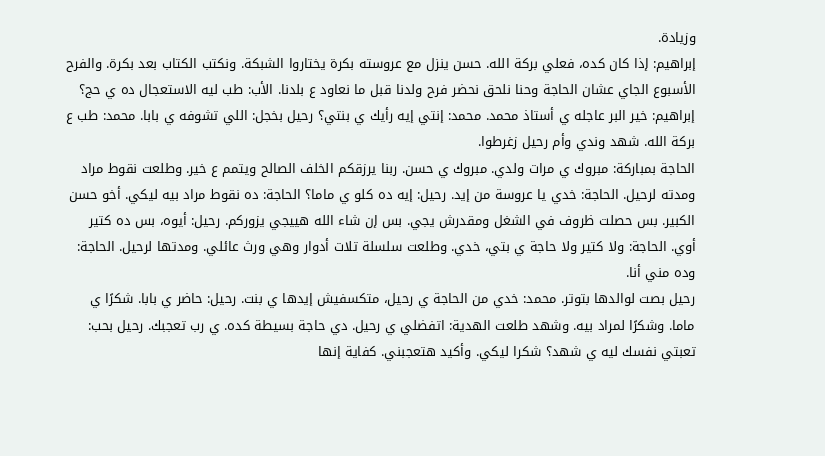وزيادة.
إبراهيم: إذا كان كده، فعلي بركة الله. حسن ينزل مع عروسته بكرة يختاروا الشبكة. ونكتب الكتاب بعد بكرة. والفرح الأسبوع الجاي عشان الحاجة وحنا نلحق نحضر فرح ولدنا قبل ما نعاود ع بلدنا. الأب: طب ليه الاستعجال ده ي حج؟ إبراهيم: خير البر عاجله ي أستاذ محمد. محمد: إنتي إيه رأيك ي بنتي؟ رحيل بخجل: اللي تشوفه ي بابا. محمد: طب ع بركة الله. شهد وندي وأم رحيل زغرطوا.
الحاجة بمباركة: مبروك ي مرات ولدي. مبروك ي حسن. ربنا يرزقكم الخلف الصالح ويتمم ع خير. وطلعت نقوط مراد ومدته لرحيل. الحاجة: خدي يا عروسة من إيد. رحيل: إيه ده كلو ي ماما؟ الحاجة: ده نقوط مراد بيه ليكي. أخو حسن الكبير. بس حصلت ظروف في الشغل ومقدرش يجي. بس إن شاء الله هييجي يزوركم. رحيل: أيوه، بس ده كتير أوي. الحاجة: ولا كتير ولا حاجة ي بتي، خدي. وطلعت سلسلة تلات أدوار وهي ورث عائلي. ومدتها لرحيل. الحاجة: وده مني أنا.
رحيل بصت لوالدها بتوتر. محمد: خدي من الحاجة ي رحيل، متكسفيش إيدها ي بنت. رحيل: حاضر ي بابا. شكرًا ي ماما. وشكرًا لمراد بيه. وشهد طلعت الهدية: اتفضلي ي رحيل. دي حاجة بسيطة كده. ي رب تعجبك. رحيل بحب: تعبتي نفسك ليه ي شهد؟ شكرا ليكي. وأكيد هتعجبني. كفاية إنها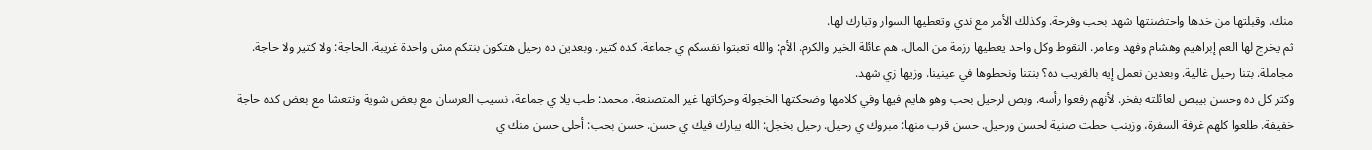منك. وقبلتها من خدها واحتضنتها شهد بحب وفرحة. وكذلك الأمر مع ندي وتعطيها السوار وتبارك لها.
ثم يخرج لها العم إبراهيم وهشام وفهد وعامر. النقوط وكل واحد يعطيها رزمة من المال. هم عائلة الخير والكرم. الأم: والله تعبتوا نفسكم ي جماعة. كده كتير. وبعدين ده رحيل هتكون بنتكم مش واحدة غريبة. الحاجة: ولا كتير ولا حاجة. مجاملة. بتنا رحيل غالية. وبعدين نعمل إيه بالغريب ده؟ بنتنا ونحطوها في عينينا. وزيها زي شهد.
وكتر كل ده وحسن بيبص لعائلته بفخر. لأنهم رفعوا رأسه. وبص لرحيل بحب وهو هايم فيها وفي كلامها وضحكتها الخجولة وحركاتها غير المتصنعة. محمد: طب يلا ي جماعة، نسيب العرسان مع بعض شوية ونتعشا مع بعض كده حاجة خفيفة. طلعوا كلهم غرفة السفرة، وزينب حطت صنية لحسن ورحيل. حسن قرب منها: مبروك ي رحيل. رحيل بخجل: الله يبارك فيك ي حسن. حسن بحب: أحلى حسن منك ي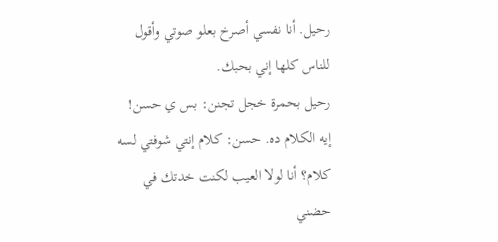رحيل. أنا نفسي أصرخ بعلو صوتي وأقول للناس كلها إني بحبك.
رحيل بحمرة خجل تجنن: بس ي حسن! إيه الكلام ده. حسن: كلام إنتي شوفتي لسه كلام؟ أنا لولا العيب لكنت خدتك في حضني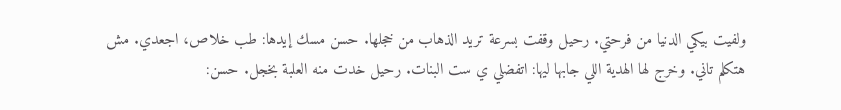ولفيت بيكي الدنيا من فرحتي. رحيل وقفت بسرعة تريد الذهاب من خجلها. حسن مسك إيدها: طب خلاص، اجعدي. مش هتكلم تاني. وخرج لها الهدية اللي جابها ليها: اتفضلي ي ست البنات. رحيل خدت منه العلبة بخجل. حسن: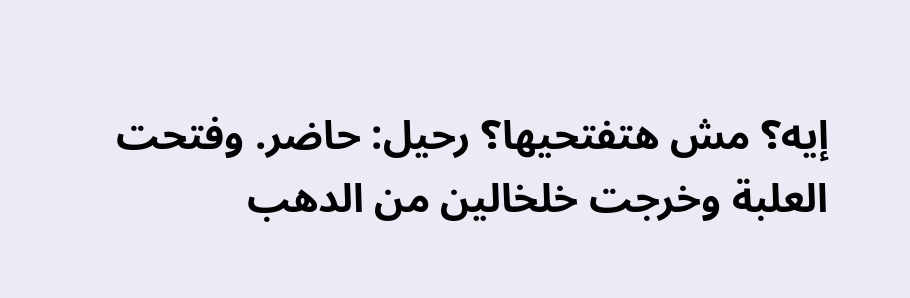إيه؟ مش هتفتحيها؟ رحيل: حاضر. وفتحت العلبة وخرجت خلخالين من الدهب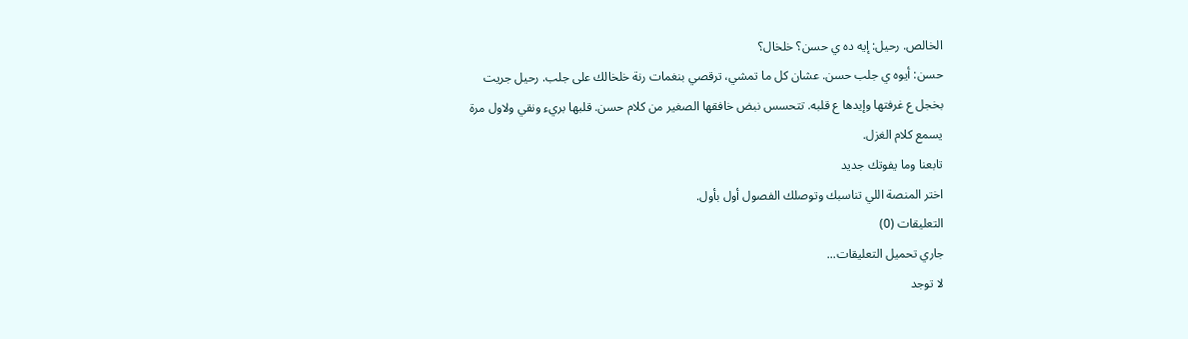الخالص. رحيل: إيه ده ي حسن؟ خلخال؟
حسن: أيوه ي جلب حسن. عشان كل ما تمشي، ترقصي بنغمات رنة خلخالك على جلب. رحيل جريت بخجل ع غرفتها وإيدها ع قلبه. تتحسس نبض خافقها الصغير من كلام حسن. قلبها بريء ونقي ولاول مرة يسمع كلام الغزل.
تابعنا وما يفوتك جديد
اختر المنصة اللي تناسبك وتوصلك الفصول أول بأول.
التعليقات (0)
جاري تحميل التعليقات...
لا توجد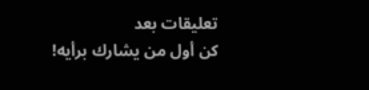تعليقات بعد
كن أول من يشارك برأيه!